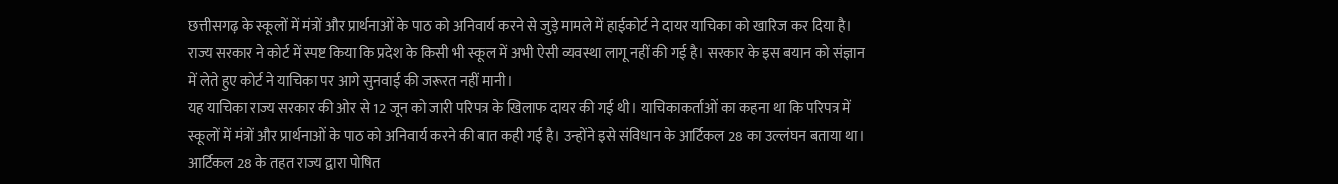छत्तीसगढ़ के स्कूलों में मंत्रों और प्रार्थनाओं के पाठ को अनिवार्य करने से जुड़े मामले में हाईकोर्ट ने दायर याचिका को खारिज कर दिया है। राज्य सरकार ने कोर्ट में स्पष्ट किया कि प्रदेश के किसी भी स्कूल में अभी ऐसी व्यवस्था लागू नहीं की गई है। सरकार के इस बयान को संज्ञान में लेते हुए कोर्ट ने याचिका पर आगे सुनवाई की जरूरत नहीं मानी।
यह याचिका राज्य सरकार की ओर से 12 जून को जारी परिपत्र के खिलाफ दायर की गई थी। याचिकाकर्ताओं का कहना था कि परिपत्र में स्कूलों में मंत्रों और प्रार्थनाओं के पाठ को अनिवार्य करने की बात कही गई है। उन्होंने इसे संविधान के आर्टिकल 28 का उल्लंघन बताया था। आर्टिकल 28 के तहत राज्य द्वारा पोषित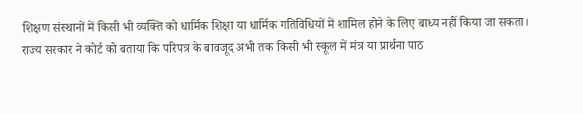शिक्षण संस्थानों में किसी भी व्यक्ति को धार्मिक शिक्षा या धार्मिक गतिविधियों में शामिल होने के लिए बाध्य नहीं किया जा सकता।
राज्य सरकार ने कोर्ट को बताया कि परिपत्र के बावजूद अभी तक किसी भी स्कूल में मंत्र या प्रार्थना पाठ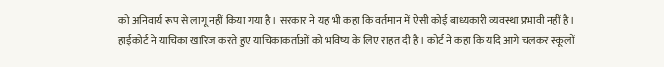को अनिवार्य रूप से लागू नहीं किया गया है। सरकार ने यह भी कहा कि वर्तमान में ऐसी कोई बाध्यकारी व्यवस्था प्रभावी नहीं है।
हाईकोर्ट ने याचिका खारिज करते हुए याचिकाकर्ताओं को भविष्य के लिए राहत दी है। कोर्ट ने कहा कि यदि आगे चलकर स्कूलों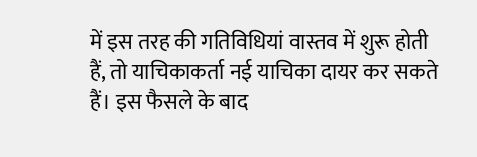में इस तरह की गतिविधियां वास्तव में शुरू होती हैं, तो याचिकाकर्ता नई याचिका दायर कर सकते हैं। इस फैसले के बाद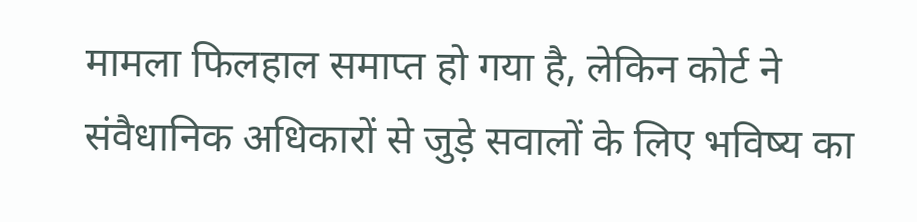मामला फिलहाल समाप्त हो गया है, लेकिन कोर्ट ने संवैधानिक अधिकारों से जुड़े सवालों के लिए भविष्य का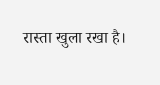रास्ता खुला रखा है।